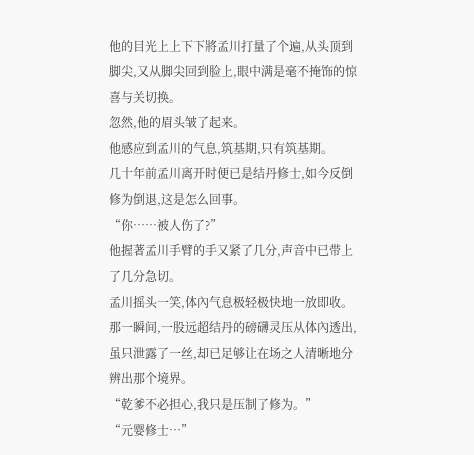他的目光上上下下將孟川打量了个遍,从头顶到脚尖,又从脚尖回到脸上,眼中满是毫不掩饰的惊喜与关切换。
忽然,他的眉头皱了起来。
他感应到孟川的气息,筑基期,只有筑基期。
几十年前孟川离开时便已是结丹修士,如今反倒修为倒退,这是怎么回事。
“你……被人伤了?”
他握著孟川手臂的手又紧了几分,声音中已带上了几分急切。
孟川摇头一笑,体內气息极轻极快地一放即收。
那一瞬间,一股远超结丹的磅礴灵压从体內透出,虽只泄露了一丝,却已足够让在场之人清晰地分辨出那个境界。
“乾爹不必担心,我只是压制了修为。”
“元婴修士…”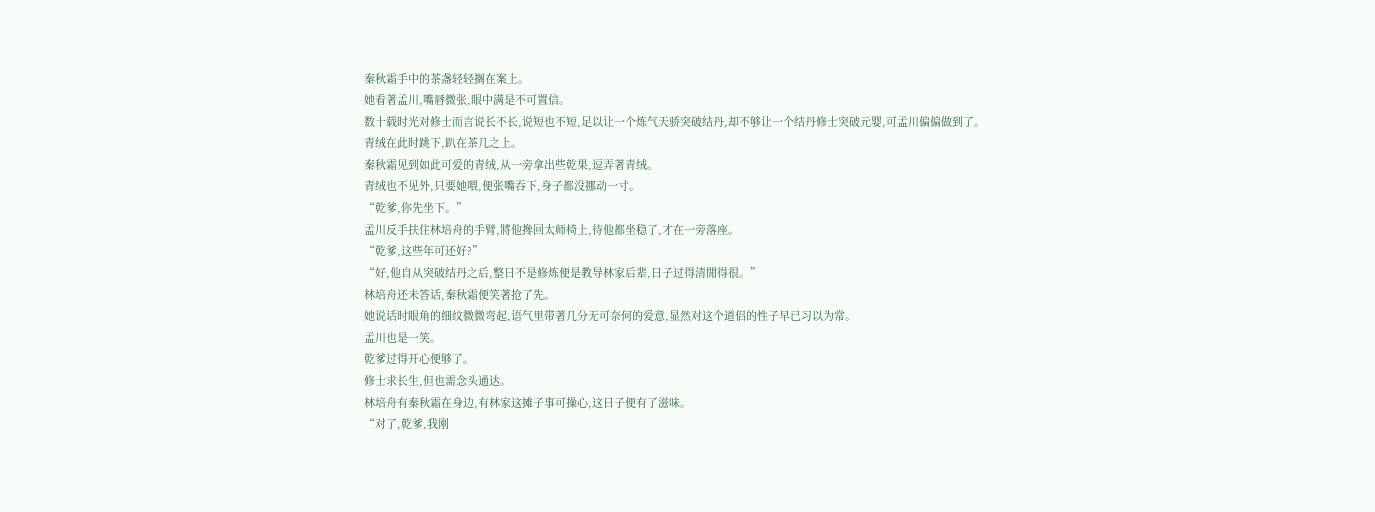秦秋霜手中的茶盏轻轻搁在案上。
她看著孟川,嘴唇微张,眼中满是不可置信。
数十载时光对修士而言说长不长,说短也不短,足以让一个炼气天骄突破结丹,却不够让一个结丹修士突破元婴,可孟川偏偏做到了。
青绒在此时跳下,趴在茶几之上。
秦秋霜见到如此可爱的青绒,从一旁拿出些乾果,逗弄著青绒。
青绒也不见外,只要她喂,便张嘴吞下,身子都没挪动一寸。
“乾爹,你先坐下。”
孟川反手扶住林培舟的手臂,將他搀回太师椅上,待他都坐稳了,才在一旁落座。
“乾爹,这些年可还好?”
“好,他自从突破结丹之后,整日不是修炼便是教导林家后辈,日子过得清閒得很。”
林培舟还未答话,秦秋霜便笑著抢了先。
她说话时眼角的细纹微微弯起,语气里带著几分无可奈何的爱意,显然对这个道侣的性子早已习以为常。
孟川也是一笑。
乾爹过得开心便够了。
修士求长生,但也需念头通达。
林培舟有秦秋霜在身边,有林家这摊子事可操心,这日子便有了滋味。
“对了,乾爹,我刚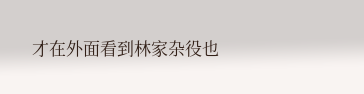才在外面看到林家杂役也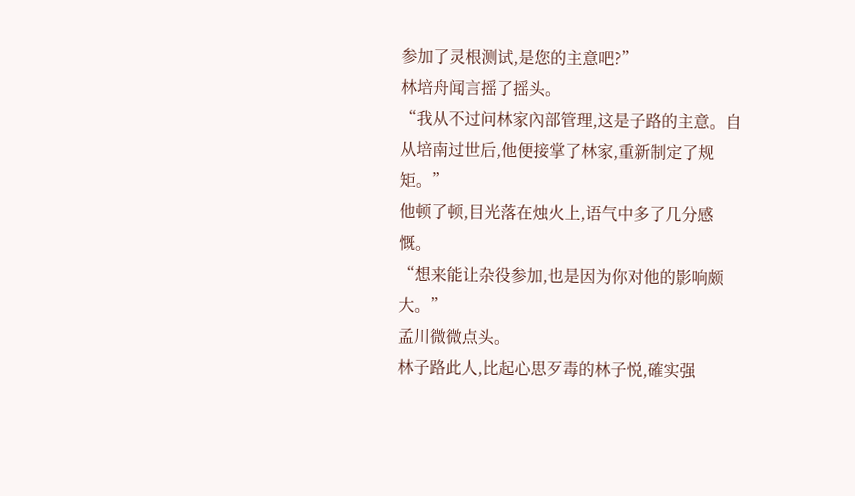参加了灵根测试,是您的主意吧?”
林培舟闻言摇了摇头。
“我从不过问林家內部管理,这是子路的主意。自从培南过世后,他便接掌了林家,重新制定了规矩。”
他顿了顿,目光落在烛火上,语气中多了几分感慨。
“想来能让杂役参加,也是因为你对他的影响颇大。”
孟川微微点头。
林子路此人,比起心思歹毒的林子悦,確实强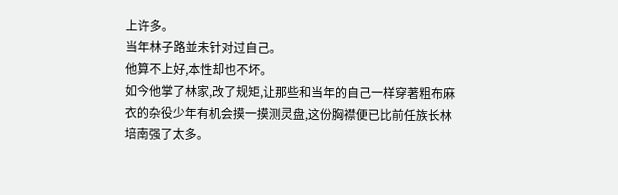上许多。
当年林子路並未针对过自己。
他算不上好,本性却也不坏。
如今他掌了林家,改了规矩,让那些和当年的自己一样穿著粗布麻衣的杂役少年有机会摸一摸测灵盘,这份胸襟便已比前任族长林培南强了太多。